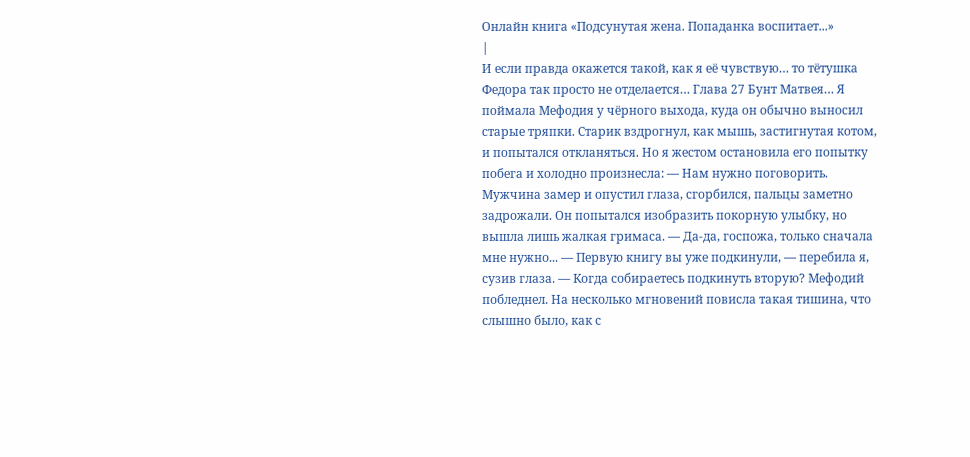Онлайн книга «Подсунутая жена. Попаданка воспитает...»
|
И если правда окажется такой, как я её чувствую… то тётушка Федора так просто не отделается… Глава 27 Бунт Матвея… Я поймала Мефодия у чёрного выхода, куда он обычно выносил старые тряпки. Старик вздрогнул, как мышь, застигнутая котом, и попытался откланяться. Но я жестом остановила его попытку побега и холодно произнесла: — Нам нужно поговорить. Мужчина замер и опустил глаза, сгорбился, пальцы заметно задрожали. Он попытался изобразить покорную улыбку, но вышла лишь жалкая гримаса. — Да-да, госпожа, только сначала мне нужно... — Первую книгу вы уже подкинули, — перебила я, сузив глаза. — Когда собираетесь подкинуть вторую? Мефодий побледнел. На несколько мгновений повисла такая тишина, что слышно было, как с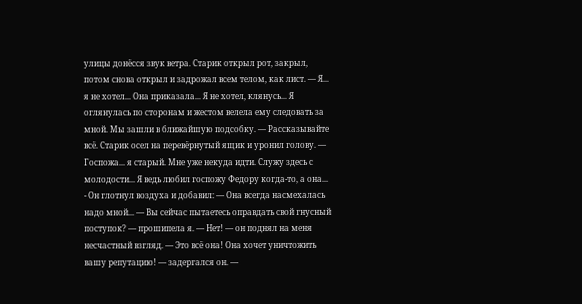улицы донёсся звук ветра. Старик открыл рот, закрыл, потом снова открыл и задрожал всем телом, как лист. — Я... я не хотел... Она приказала... Я не хотел, клянусь... Я оглянулась по сторонам и жестом велела ему следовать за мной. Мы зашли в ближайшую подсобку. — Рассказывайте всё. Старик осел на перевёрнутый ящик и уронил голову. — Госпожа... я старый. Мне уже некуда идти. Служу здесь с молодости... Я ведь любил госпожу Федору когда-то, а она... - Он глотнул воздуха и добавил: — Она всегда насмехалась надо мной... — Вы сейчас пытаетесь оправдать свой гнусный поступок? — прошипела я. — Нет! — он поднял на меня несчастный взгляд. — Это всё она! Она хочет уничтожить вашу репутацию! — задергался он. —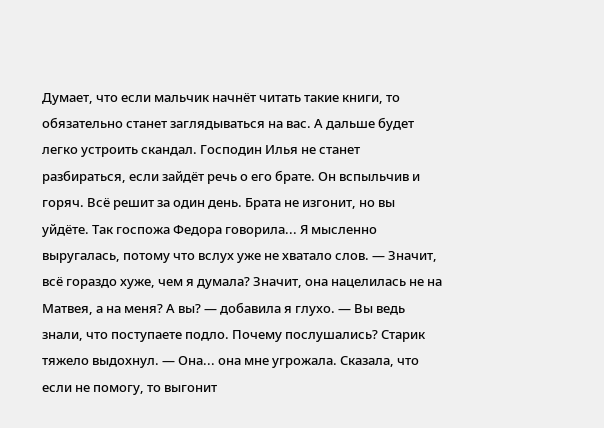Думает, что если мальчик начнёт читать такие книги, то обязательно станет заглядываться на вас. А дальше будет легко устроить скандал. Господин Илья не станет разбираться, если зайдёт речь о его брате. Он вспыльчив и горяч. Всё решит за один день. Брата не изгонит, но вы уйдёте. Так госпожа Федора говорила... Я мысленно выругалась, потому что вслух уже не хватало слов. — Значит, всё гораздо хуже, чем я думала? Значит, она нацелилась не на Матвея, а на меня? А вы? — добавила я глухо. — Вы ведь знали, что поступаете подло. Почему послушались? Старик тяжело выдохнул. — Она... она мне угрожала. Сказала, что если не помогу, то выгонит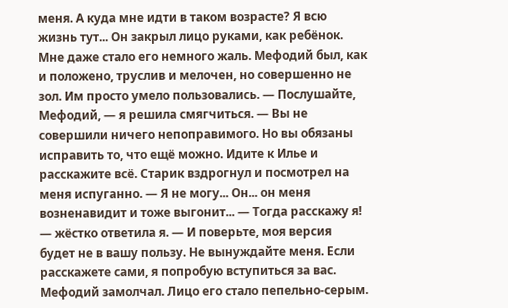меня. А куда мне идти в таком возрасте? Я всю жизнь тут... Он закрыл лицо руками, как ребёнок. Мне даже стало его немного жаль. Мефодий был, как и положено, труслив и мелочен, но совершенно не зол. Им просто умело пользовались. — Послушайте, Мефодий, — я решила смягчиться. — Вы не совершили ничего непоправимого. Но вы обязаны исправить то, что ещё можно. Идите к Илье и расскажите всё. Старик вздрогнул и посмотрел на меня испуганно. — Я не могу... Он... он меня возненавидит и тоже выгонит... — Тогда расскажу я! — жёстко ответила я. — И поверьте, моя версия будет не в вашу пользу. Не вынуждайте меня. Если расскажете сами, я попробую вступиться за вас. Мефодий замолчал. Лицо его стало пепельно-серым.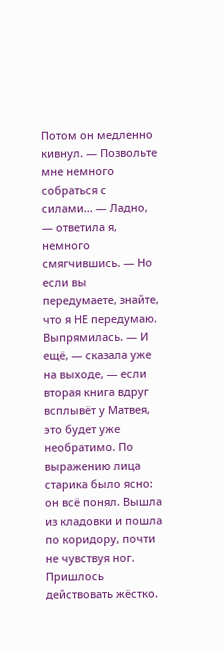Потом он медленно кивнул. — Позвольте мне немного собраться с силами... — Ладно, — ответила я, немного смягчившись. — Но если вы передумаете, знайте, что я НЕ передумаю. Выпрямилась. — И ещё, — сказала уже на выходе, — если вторая книга вдруг всплывёт у Матвея, это будет уже необратимо. По выражению лица старика было ясно: он всё понял. Вышла из кладовки и пошла по коридору, почти не чувствуя ног. Пришлось действовать жёстко.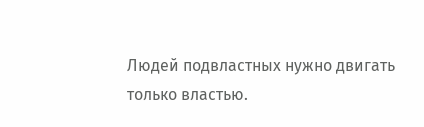Людей подвластных нужно двигать только властью.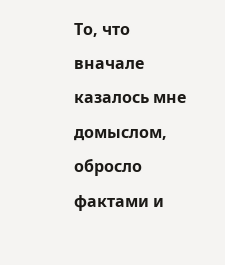То, что вначале казалось мне домыслом, обросло фактами и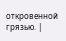откровенной грязью. |